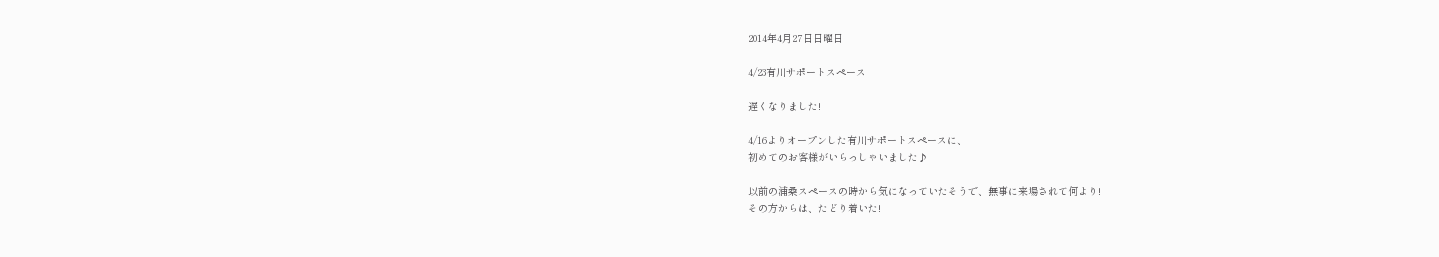2014年4月27日日曜日

4/23有川サポートスペース

遅くなりました!

4/16よりオープンした有川サポートスペースに、
初めてのお客様がいらっしゃいました♪

以前の浦桑スペースの時から気になっていたそうで、無事に来場されて何より!
その方からは、たどり着いた!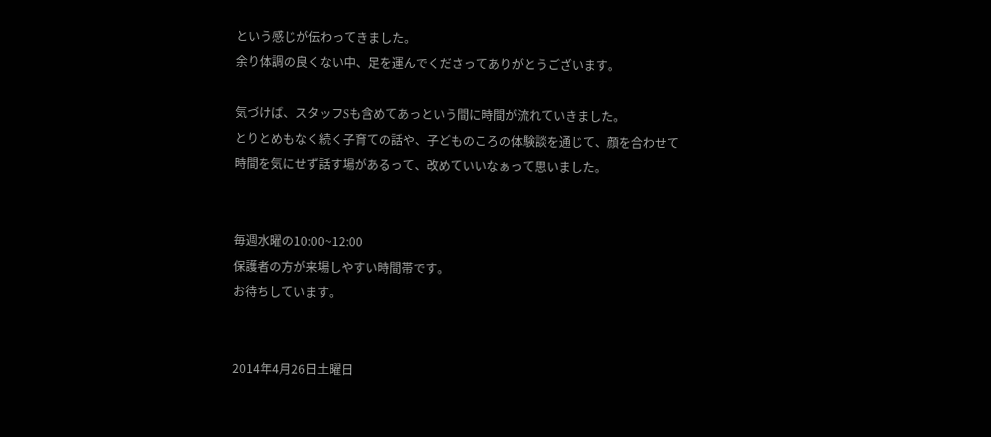という感じが伝わってきました。
余り体調の良くない中、足を運んでくださってありがとうございます。

気づけば、スタッフSも含めてあっという間に時間が流れていきました。
とりとめもなく続く子育ての話や、子どものころの体験談を通じて、顔を合わせて
時間を気にせず話す場があるって、改めていいなぁって思いました。


毎週水曜の10:00~12:00
保護者の方が来場しやすい時間帯です。
お待ちしています。


2014年4月26日土曜日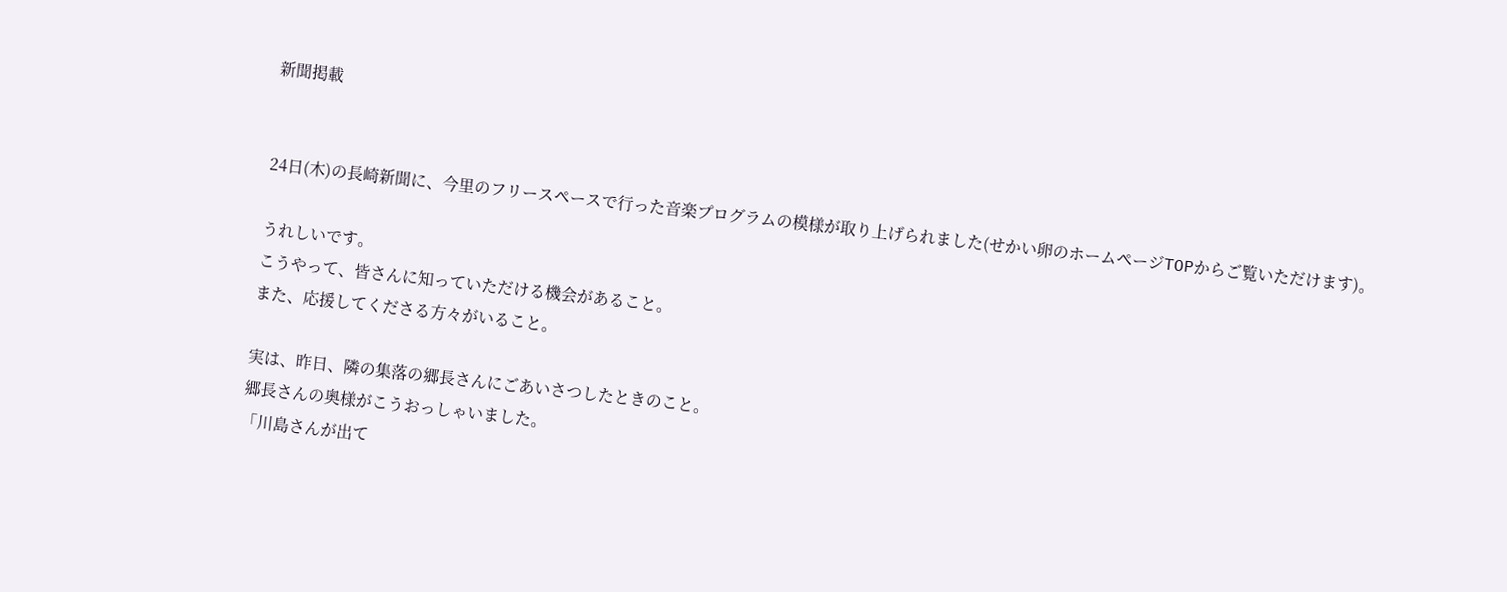新聞掲載


24日(木)の長崎新聞に、今里のフリースペースで行った音楽プログラムの模様が取り上げられました(せかい卵のホームページTOPからご覧いただけます)。

うれしいです。
こうやって、皆さんに知っていただける機会があること。
また、応援してくださる方々がいること。

実は、昨日、隣の集落の郷長さんにごあいさつしたときのこと。
郷長さんの奥様がこうおっしゃいました。
「川島さんが出て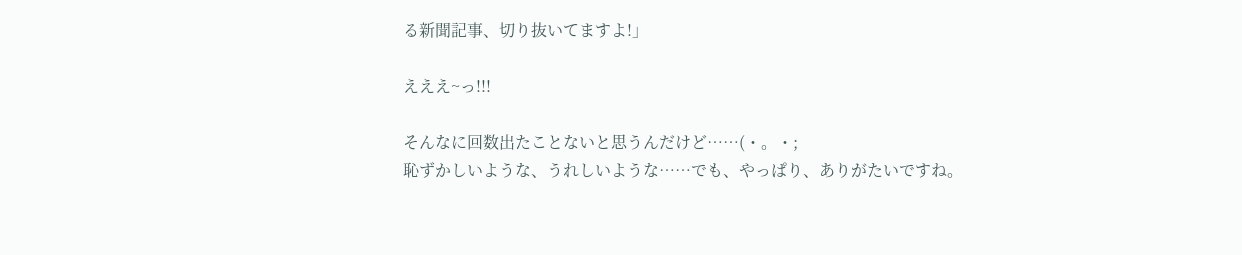る新聞記事、切り抜いてますよ!」

えええ~っ!!!

そんなに回数出たことないと思うんだけど……(・。・;
恥ずかしいような、うれしいような……でも、やっぱり、ありがたいですね。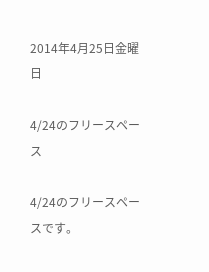2014年4月25日金曜日

4/24のフリースペース

4/24のフリースペースです。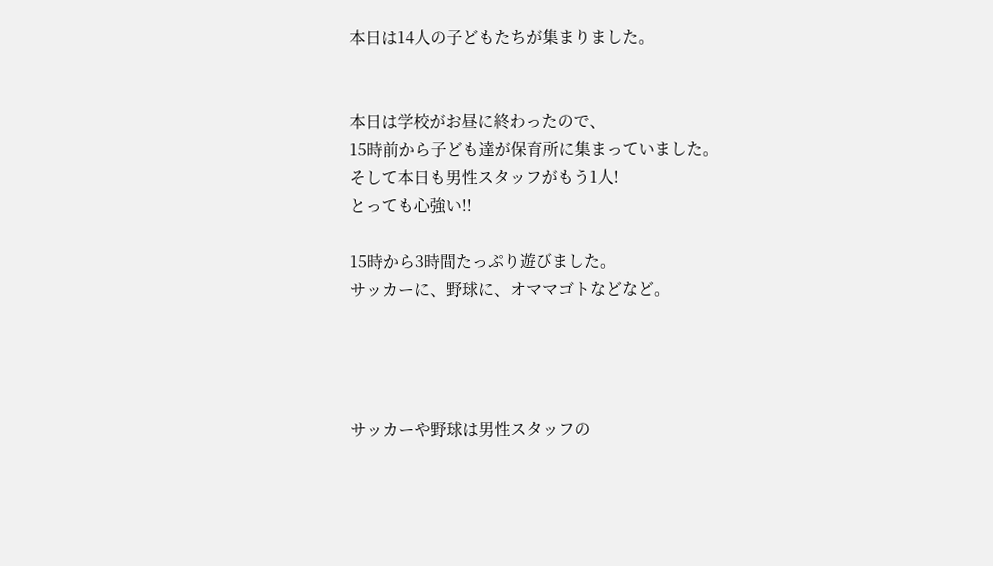本日は14人の子どもたちが集まりました。


本日は学校がお昼に終わったので、
15時前から子ども達が保育所に集まっていました。
そして本日も男性スタッフがもう1人!
とっても心強い!!

15時から3時間たっぷり遊びました。
サッカーに、野球に、オママゴトなどなど。




サッカーや野球は男性スタッフの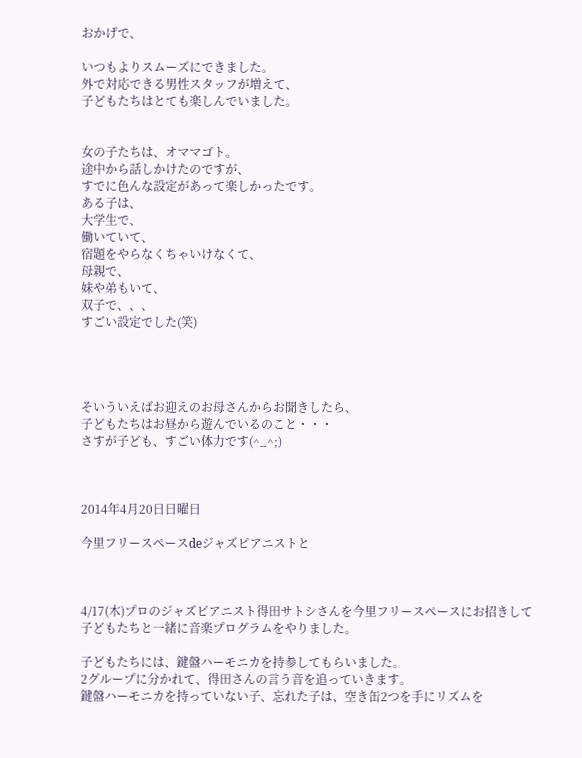おかげで、

いつもよりスムーズにできました。
外で対応できる男性スタッフが増えて、
子どもたちはとても楽しんでいました。


女の子たちは、オママゴト。
途中から話しかけたのですが、
すでに色んな設定があって楽しかったです。
ある子は、
大学生で、
働いていて、
宿題をやらなくちゃいけなくて、
母親で、
妹や弟もいて、
双子で、、、
すごい設定でした(笑)




そいういえばお迎えのお母さんからお聞きしたら、
子どもたちはお昼から遊んでいるのこと・・・
さすが子ども、すごい体力です(^_^;)



2014年4月20日日曜日

今里フリースペースdeジャズピアニストと



4/17(木)プロのジャズピアニスト得田サトシさんを今里フリースペースにお招きして
子どもたちと一緒に音楽プログラムをやりました。

子どもたちには、鍵盤ハーモニカを持参してもらいました。
2グループに分かれて、得田さんの言う音を追っていきます。
鍵盤ハーモニカを持っていない子、忘れた子は、空き缶2つを手にリズムを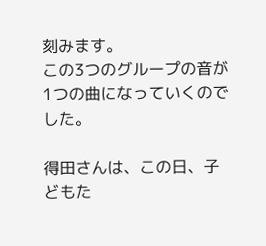刻みます。
この3つのグループの音が1つの曲になっていくのでした。

得田さんは、この日、子どもた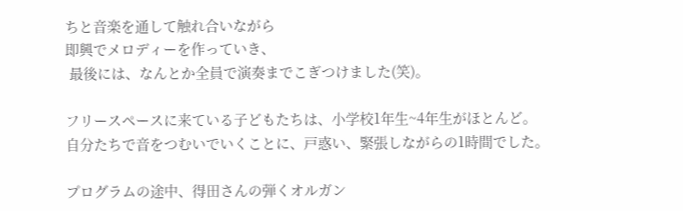ちと音楽を通して触れ合いながら
即興でメロディーを作っていき、
 最後には、なんとか全員で演奏までこぎつけました(笑)。

フリースペースに来ている子どもたちは、小学校1年生~4年生がほとんど。
自分たちで音をつむいでいくことに、戸惑い、緊張しながらの1時間でした。

プログラムの途中、得田さんの弾くオルガン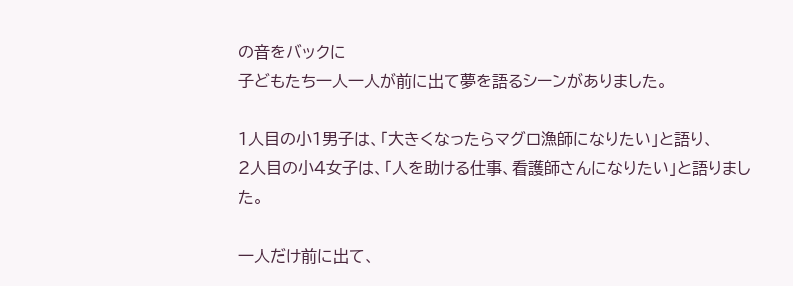の音をバックに
子どもたち一人一人が前に出て夢を語るシーンがありました。

1人目の小1男子は、「大きくなったらマグロ漁師になりたい」と語り、
2人目の小4女子は、「人を助ける仕事、看護師さんになりたい」と語りました。

一人だけ前に出て、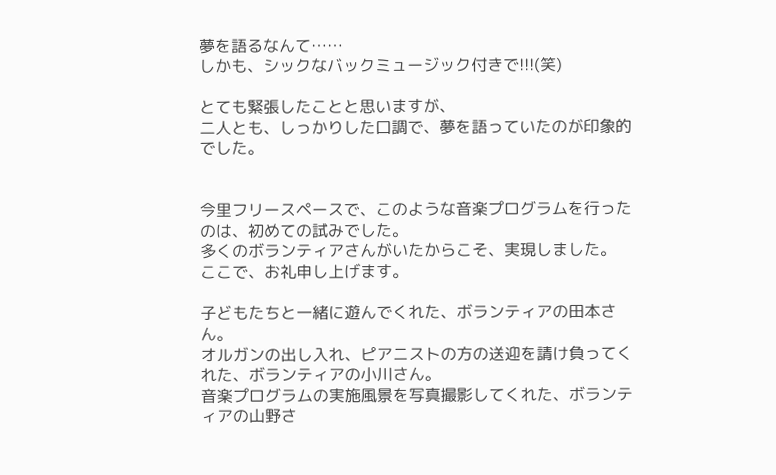夢を語るなんて……
しかも、シックなバックミュージック付きで!!!(笑)

とても緊張したことと思いますが、
二人とも、しっかりした口調で、夢を語っていたのが印象的でした。


今里フリースペースで、このような音楽プログラムを行ったのは、初めての試みでした。
多くのボランティアさんがいたからこそ、実現しました。
ここで、お礼申し上げます。

子どもたちと一緒に遊んでくれた、ボランティアの田本さん。
オルガンの出し入れ、ピアニストの方の送迎を請け負ってくれた、ボランティアの小川さん。
音楽プログラムの実施風景を写真撮影してくれた、ボランティアの山野さ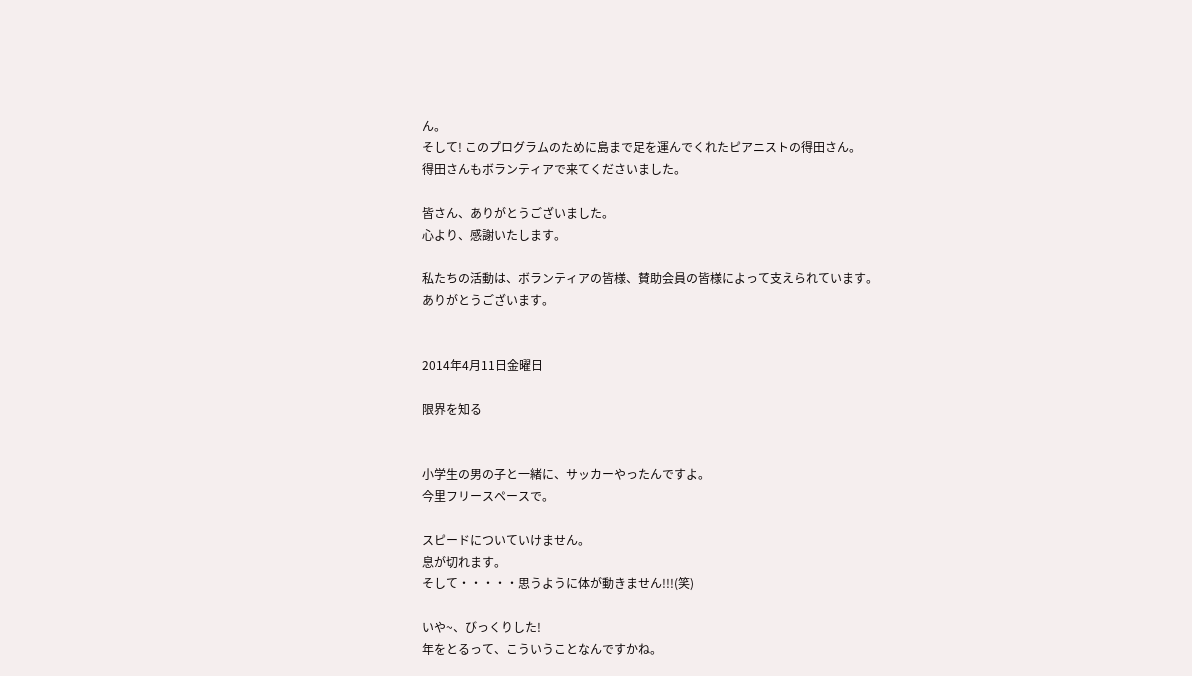ん。
そして! このプログラムのために島まで足を運んでくれたピアニストの得田さん。
得田さんもボランティアで来てくださいました。

皆さん、ありがとうございました。
心より、感謝いたします。

私たちの活動は、ボランティアの皆様、賛助会員の皆様によって支えられています。
ありがとうございます。


2014年4月11日金曜日

限界を知る


小学生の男の子と一緒に、サッカーやったんですよ。
今里フリースペースで。

スピードについていけません。
息が切れます。
そして・・・・・思うように体が動きません!!!(笑)

いや~、びっくりした!
年をとるって、こういうことなんですかね。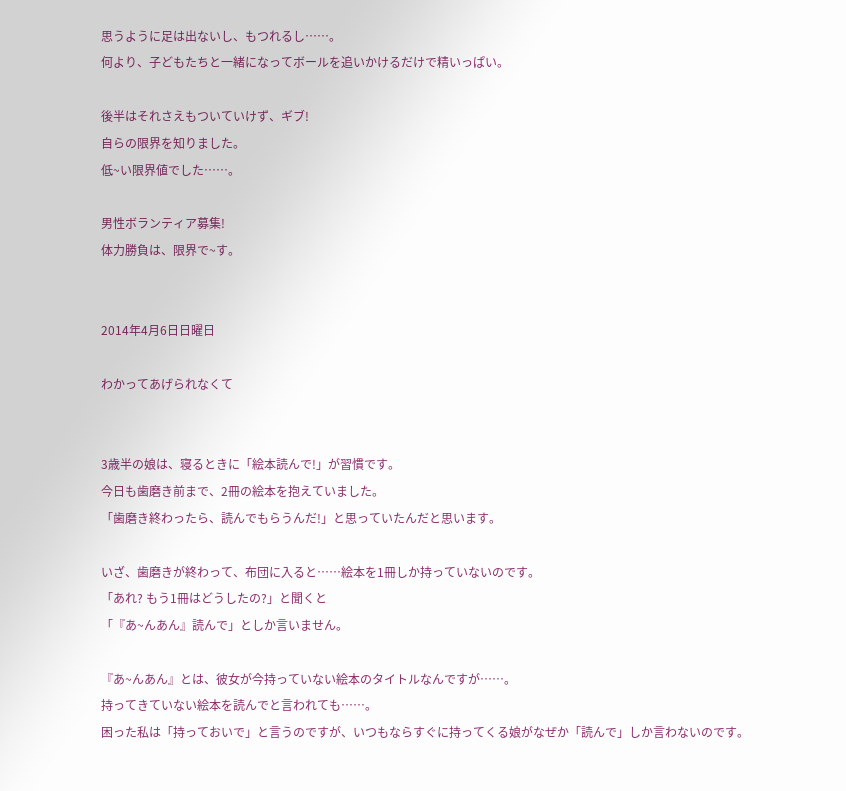思うように足は出ないし、もつれるし……。
何より、子どもたちと一緒になってボールを追いかけるだけで精いっぱい。

後半はそれさえもついていけず、ギブ!
自らの限界を知りました。
低~い限界値でした……。

男性ボランティア募集!
体力勝負は、限界で~す。


2014年4月6日日曜日

わかってあげられなくて


3歳半の娘は、寝るときに「絵本読んで!」が習慣です。
今日も歯磨き前まで、2冊の絵本を抱えていました。
「歯磨き終わったら、読んでもらうんだ!」と思っていたんだと思います。

いざ、歯磨きが終わって、布団に入ると……絵本を1冊しか持っていないのです。
「あれ? もう1冊はどうしたの?」と聞くと
「『あ~んあん』読んで」としか言いません。

『あ~んあん』とは、彼女が今持っていない絵本のタイトルなんですが……。
持ってきていない絵本を読んでと言われても……。
困った私は「持っておいで」と言うのですが、いつもならすぐに持ってくる娘がなぜか「読んで」しか言わないのです。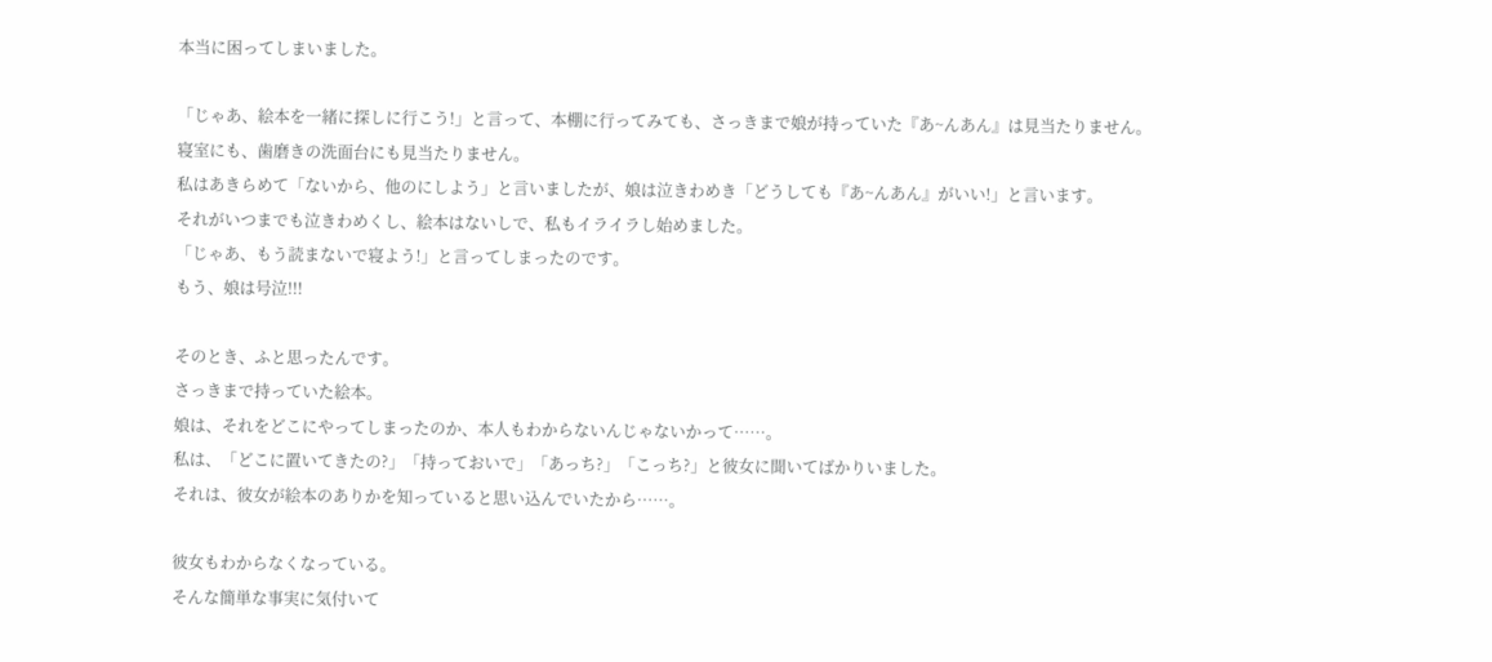本当に困ってしまいました。

「じゃあ、絵本を一緒に探しに行こう!」と言って、本棚に行ってみても、さっきまで娘が持っていた『あ~んあん』は見当たりません。
寝室にも、歯磨きの洗面台にも見当たりません。
私はあきらめて「ないから、他のにしよう」と言いましたが、娘は泣きわめき「どうしても『あ~んあん』がいい!」と言います。
それがいつまでも泣きわめくし、絵本はないしで、私もイライラし始めました。
「じゃあ、もう読まないで寝よう!」と言ってしまったのです。
もう、娘は号泣!!!

そのとき、ふと思ったんです。
さっきまで持っていた絵本。
娘は、それをどこにやってしまったのか、本人もわからないんじゃないかって……。
私は、「どこに置いてきたの?」「持っておいで」「あっち?」「こっち?」と彼女に聞いてばかりいました。
それは、彼女が絵本のありかを知っていると思い込んでいたから……。

彼女もわからなくなっている。
そんな簡単な事実に気付いて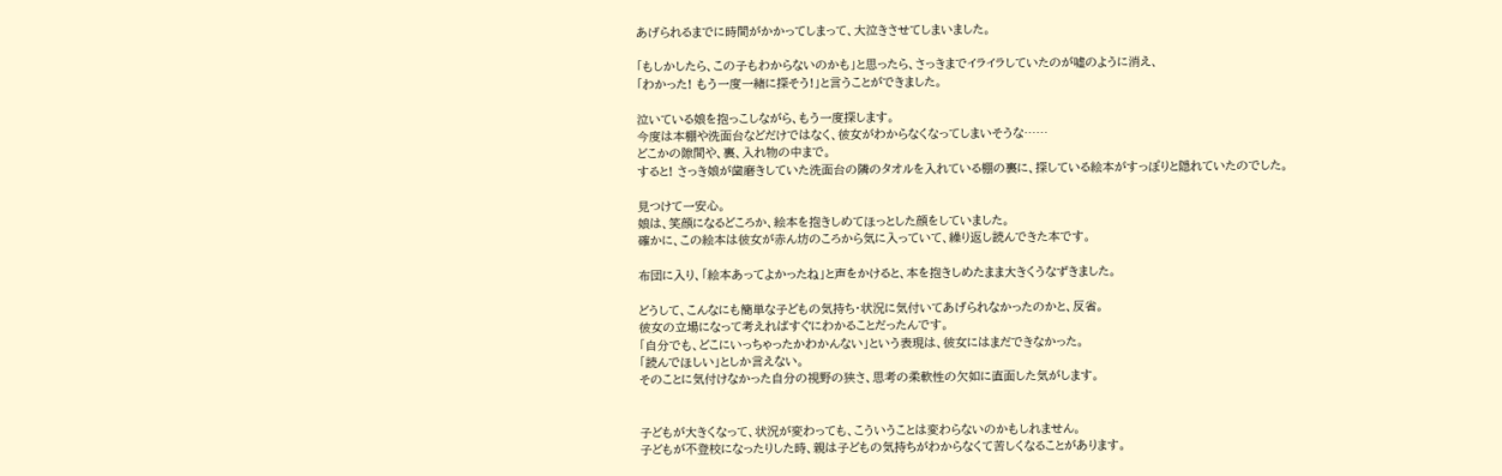あげられるまでに時間がかかってしまって、大泣きさせてしまいました。

「もしかしたら、この子もわからないのかも」と思ったら、さっきまでイライラしていたのが嘘のように消え、
「わかった! もう一度一緒に探そう!」と言うことができました。

泣いている娘を抱っこしながら、もう一度探します。
今度は本棚や洗面台などだけではなく、彼女がわからなくなってしまいそうな……
どこかの隙間や、裏、入れ物の中まで。
すると! さっき娘が歯磨きしていた洗面台の隣のタオルを入れている棚の裏に、探している絵本がすっぽりと隠れていたのでした。

見つけて一安心。
娘は、笑顔になるどころか、絵本を抱きしめてほっとした顔をしていました。
確かに、この絵本は彼女が赤ん坊のころから気に入っていて、繰り返し読んできた本です。

布団に入り、「絵本あってよかったね」と声をかけると、本を抱きしめたまま大きくうなずきました。

どうして、こんなにも簡単な子どもの気持ち・状況に気付いてあげられなかったのかと、反省。
彼女の立場になって考えればすぐにわかることだったんです。
「自分でも、どこにいっちゃったかわかんない」という表現は、彼女にはまだできなかった。
「読んでほしい」としか言えない。
そのことに気付けなかった自分の視野の狭さ、思考の柔軟性の欠如に直面した気がします。


子どもが大きくなって、状況が変わっても、こういうことは変わらないのかもしれません。
子どもが不登校になったりした時、親は子どもの気持ちがわからなくて苦しくなることがあります。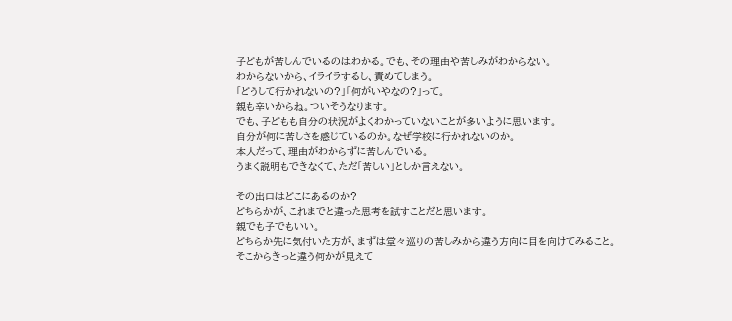子どもが苦しんでいるのはわかる。でも、その理由や苦しみがわからない。
わからないから、イライラするし、責めてしまう。
「どうして行かれないの?」「何がいやなの?」って。
親も辛いからね。ついそうなります。
でも、子どもも自分の状況がよくわかっていないことが多いように思います。
自分が何に苦しさを感じているのか。なぜ学校に行かれないのか。
本人だって、理由がわからずに苦しんでいる。
うまく説明もできなくて、ただ「苦しい」としか言えない。

その出口はどこにあるのか?
どちらかが、これまでと違った思考を試すことだと思います。
親でも子でもいい。
どちらか先に気付いた方が、まずは堂々巡りの苦しみから違う方向に目を向けてみること。
そこからきっと違う何かが見えて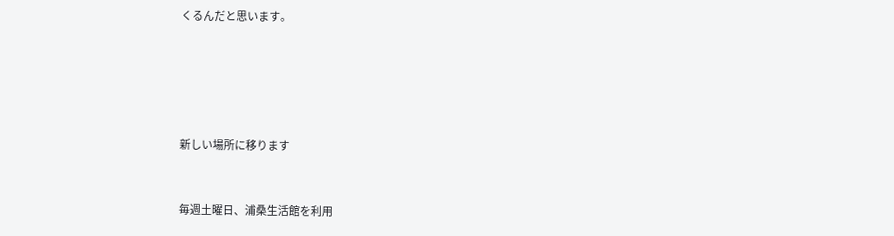くるんだと思います。





新しい場所に移ります


毎週土曜日、浦桑生活館を利用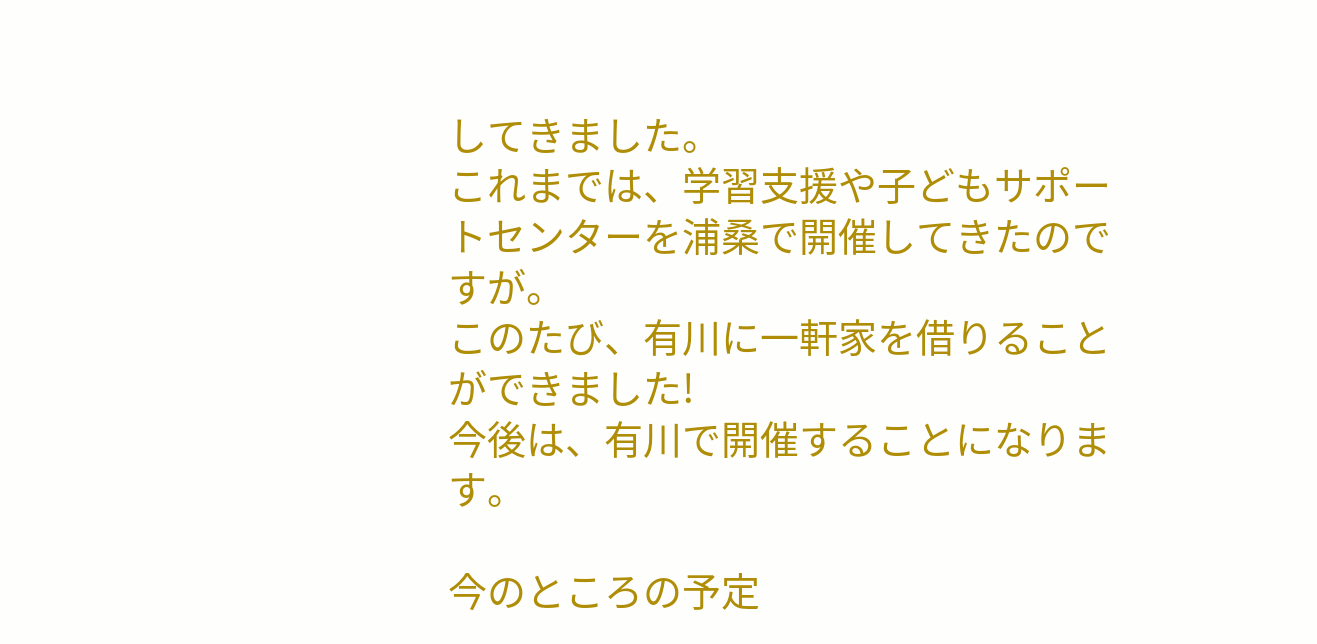してきました。
これまでは、学習支援や子どもサポートセンターを浦桑で開催してきたのですが。
このたび、有川に一軒家を借りることができました!
今後は、有川で開催することになります。

今のところの予定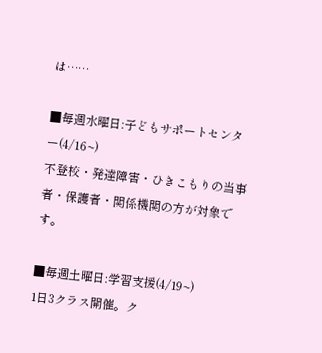は……

■毎週水曜日:子どもサポートセンター(4/16~)
不登校・発達障害・ひきこもりの当事者・保護者・関係機関の方が対象です。

■毎週土曜日:学習支援(4/19~)
1日3クラス開催。ク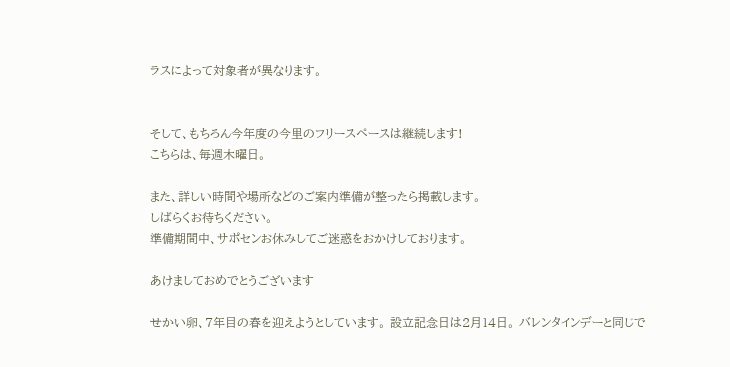ラスによって対象者が異なります。


そして、もちろん今年度の今里のフリースペースは継続します!
こちらは、毎週木曜日。

また、詳しい時間や場所などのご案内準備が整ったら掲載します。
しばらくお待ちください。
準備期間中、サポセンお休みしてご迷惑をおかけしております。

あけましておめでとうございます

せかい卵、7年目の春を迎えようとしています。 設立記念日は2月14日。 バレンタインデーと同じで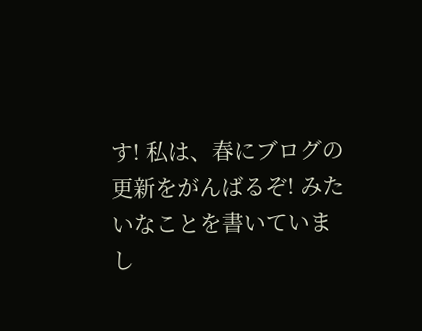す! 私は、春にブログの更新をがんばるぞ! みたいなことを書いていまし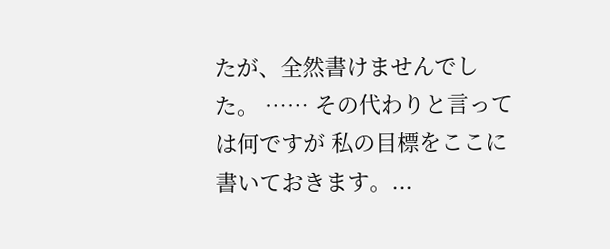たが、全然書けませんでした。 …… その代わりと言っては何ですが 私の目標をここに書いておきます。...